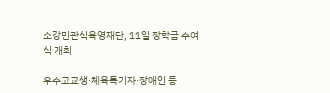소강민관식육영재단, 11일 장학금 수여식 개최

우수고교생·체육특기자·장애인 등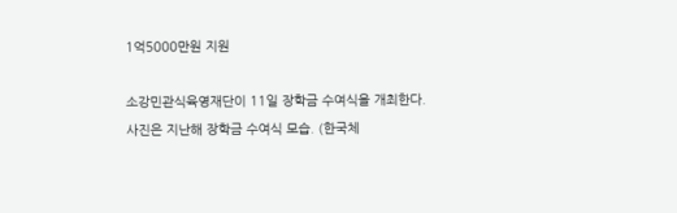1억5000만원 지원

소강민관식육영재단이 11일 장학금 수여식을 개최한다. 사진은 지난해 장학금 수여식 모습. (한국체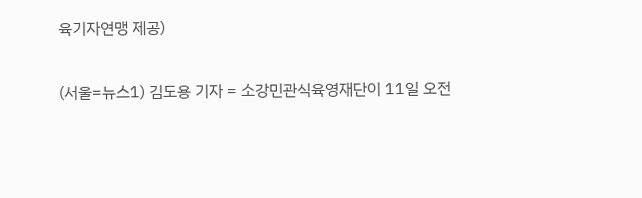육기자연맹 제공)

(서울=뉴스1) 김도용 기자 = 소강민관식육영재단이 11일 오전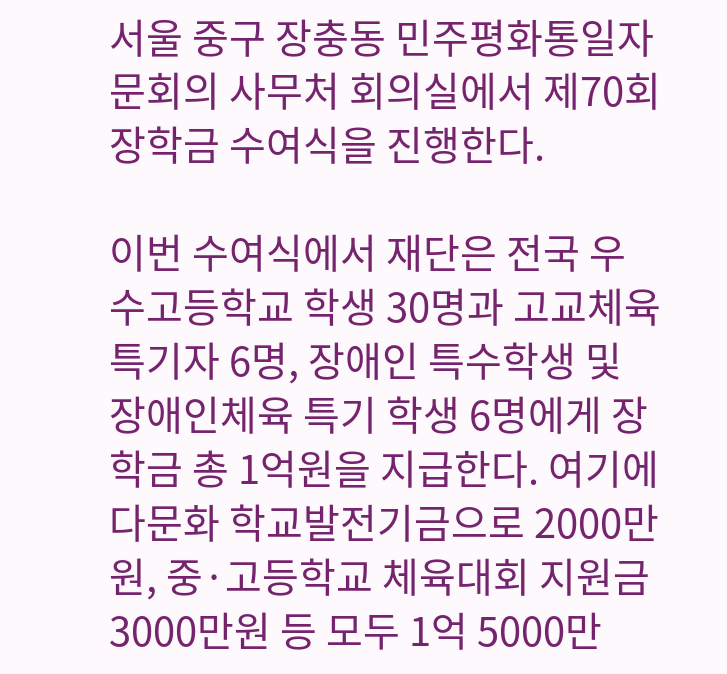서울 중구 장충동 민주평화통일자문회의 사무처 회의실에서 제70회 장학금 수여식을 진행한다.

이번 수여식에서 재단은 전국 우수고등학교 학생 30명과 고교체육 특기자 6명, 장애인 특수학생 및 장애인체육 특기 학생 6명에게 장학금 총 1억원을 지급한다. 여기에 다문화 학교발전기금으로 2000만원, 중·고등학교 체육대회 지원금 3000만원 등 모두 1억 5000만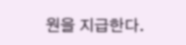원을 지급한다.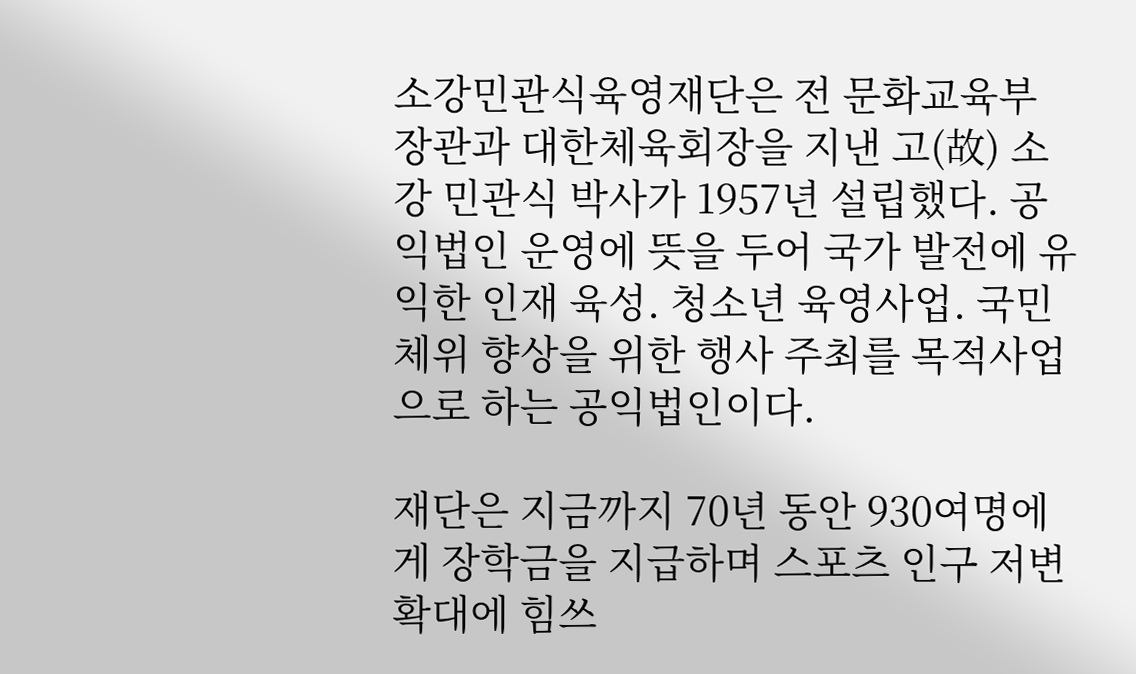소강민관식육영재단은 전 문화교육부 장관과 대한체육회장을 지낸 고(故) 소강 민관식 박사가 1957년 설립했다. 공익법인 운영에 뜻을 두어 국가 발전에 유익한 인재 육성. 청소년 육영사업. 국민 체위 향상을 위한 행사 주최를 목적사업으로 하는 공익법인이다.

재단은 지금까지 70년 동안 930여명에게 장학금을 지급하며 스포츠 인구 저변 확대에 힘쓰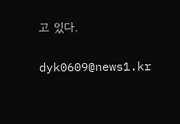고 있다.

dyk0609@news1.kr